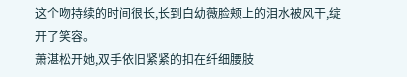这个吻持续的时间很长,长到白幼薇脸颊上的泪水被风干,绽开了笑容。
萧湛松开她,双手依旧紧紧的扣在纤细腰肢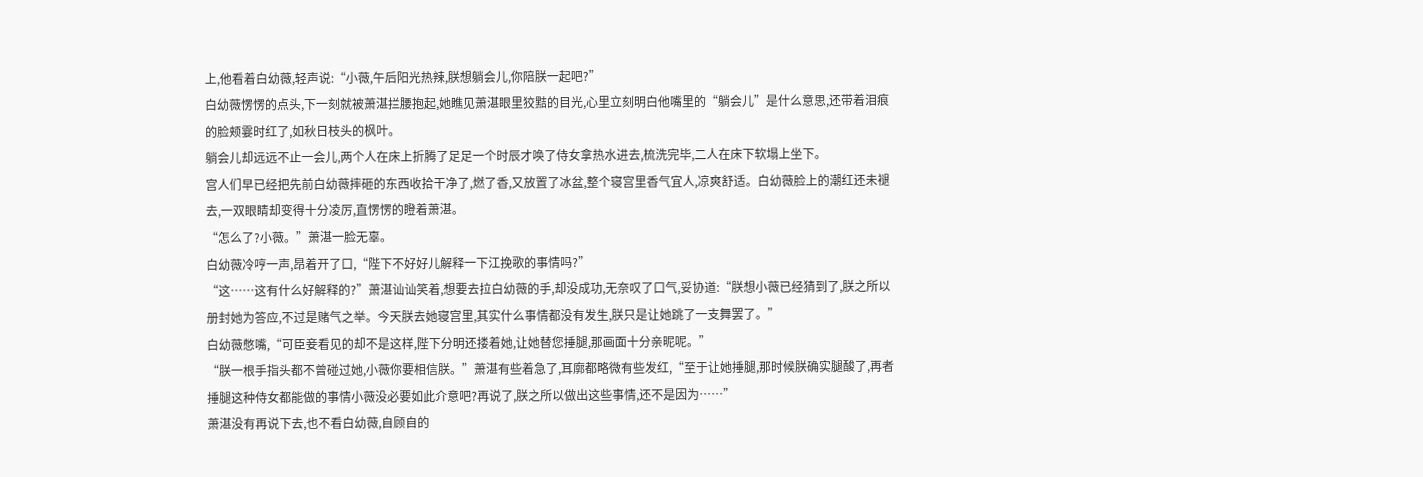上,他看着白幼薇,轻声说:“小薇,午后阳光热辣,朕想躺会儿,你陪朕一起吧?”
白幼薇愣愣的点头,下一刻就被萧湛拦腰抱起,她瞧见萧湛眼里狡黠的目光,心里立刻明白他嘴里的“躺会儿”是什么意思,还带着泪痕的脸颊霎时红了,如秋日枝头的枫叶。
躺会儿却远远不止一会儿,两个人在床上折腾了足足一个时辰才唤了侍女拿热水进去,梳洗完毕,二人在床下软塌上坐下。
宫人们早已经把先前白幼薇摔砸的东西收拾干净了,燃了香,又放置了冰盆,整个寝宫里香气宜人,凉爽舒适。白幼薇脸上的潮红还未褪去,一双眼睛却变得十分凌厉,直愣愣的瞪着萧湛。
“怎么了?小薇。”萧湛一脸无辜。
白幼薇冷哼一声,昂着开了口,“陛下不好好儿解释一下江挽歌的事情吗?”
“这……这有什么好解释的?”萧湛讪讪笑着,想要去拉白幼薇的手,却没成功,无奈叹了口气,妥协道:“朕想小薇已经猜到了,朕之所以册封她为答应,不过是赌气之举。今天朕去她寝宫里,其实什么事情都没有发生,朕只是让她跳了一支舞罢了。”
白幼薇憋嘴,“可臣妾看见的却不是这样,陛下分明还搂着她,让她替您捶腿,那画面十分亲昵呢。”
“朕一根手指头都不曾碰过她,小薇你要相信朕。”萧湛有些着急了,耳廓都略微有些发红,“至于让她捶腿,那时候朕确实腿酸了,再者捶腿这种侍女都能做的事情小薇没必要如此介意吧?再说了,朕之所以做出这些事情,还不是因为……”
萧湛没有再说下去,也不看白幼薇,自顾自的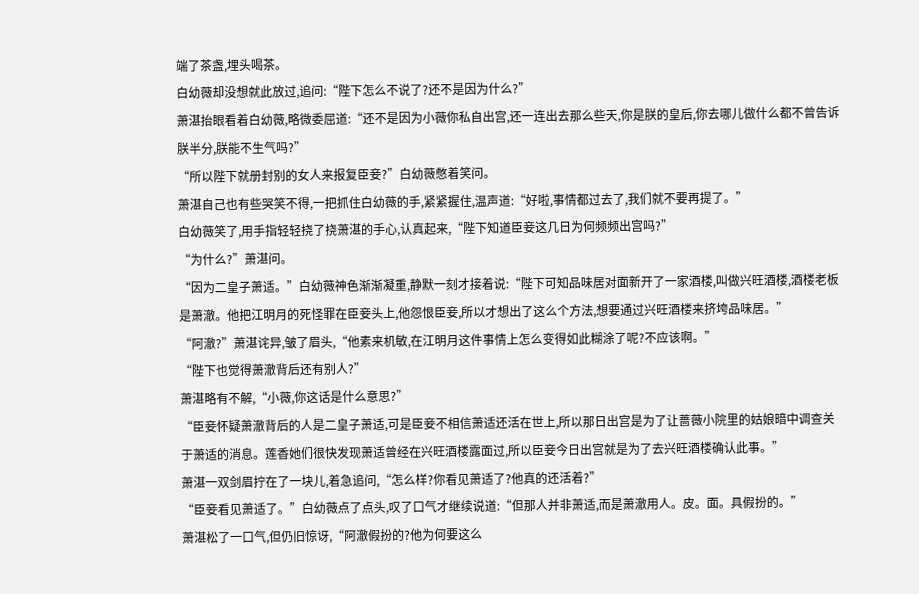端了茶盏,埋头喝茶。
白幼薇却没想就此放过,追问:“陛下怎么不说了?还不是因为什么?”
萧湛抬眼看着白幼薇,略微委屈道:“还不是因为小薇你私自出宫,还一连出去那么些天,你是朕的皇后,你去哪儿做什么都不曾告诉朕半分,朕能不生气吗?”
“所以陛下就册封别的女人来报复臣妾?”白幼薇憋着笑问。
萧湛自己也有些哭笑不得,一把抓住白幼薇的手,紧紧握住,温声道:“好啦,事情都过去了,我们就不要再提了。”
白幼薇笑了,用手指轻轻挠了挠萧湛的手心,认真起来,“陛下知道臣妾这几日为何频频出宫吗?”
“为什么?”萧湛问。
“因为二皇子萧适。”白幼薇神色渐渐凝重,静默一刻才接着说:“陛下可知品味居对面新开了一家酒楼,叫做兴旺酒楼,酒楼老板是萧澈。他把江明月的死怪罪在臣妾头上,他怨恨臣妾,所以才想出了这么个方法,想要通过兴旺酒楼来挤垮品味居。”
“阿澈?”萧湛诧异,皱了眉头,“他素来机敏,在江明月这件事情上怎么变得如此糊涂了呢?不应该啊。”
“陛下也觉得萧澈背后还有别人?”
萧湛略有不解,“小薇,你这话是什么意思?”
“臣妾怀疑萧澈背后的人是二皇子萧适,可是臣妾不相信萧适还活在世上,所以那日出宫是为了让蔷薇小院里的姑娘暗中调查关于萧适的消息。莲香她们很快发现萧适曾经在兴旺酒楼露面过,所以臣妾今日出宫就是为了去兴旺酒楼确认此事。”
萧湛一双剑眉拧在了一块儿,着急追问,“怎么样?你看见萧适了?他真的还活着?”
“臣妾看见萧适了。”白幼薇点了点头,叹了口气才继续说道:“但那人并非萧适,而是萧澈用人。皮。面。具假扮的。”
萧湛松了一口气,但仍旧惊讶,“阿澈假扮的?他为何要这么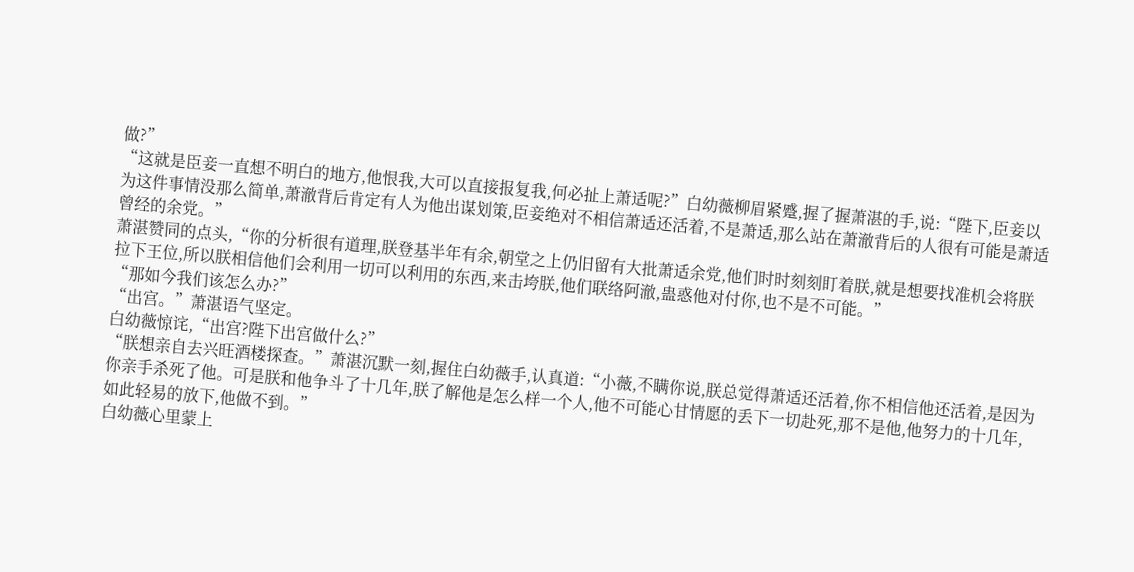做?”
“这就是臣妾一直想不明白的地方,他恨我,大可以直接报复我,何必扯上萧适呢?”白幼薇柳眉紧蹙,握了握萧湛的手,说:“陛下,臣妾以为这件事情没那么简单,萧澈背后肯定有人为他出谋划策,臣妾绝对不相信萧适还活着,不是萧适,那么站在萧澈背后的人很有可能是萧适曾经的余党。”
萧湛赞同的点头,“你的分析很有道理,朕登基半年有余,朝堂之上仍旧留有大批萧适余党,他们时时刻刻盯着朕,就是想要找准机会将朕拉下王位,所以朕相信他们会利用一切可以利用的东西,来击垮朕,他们联络阿澈,蛊惑他对付你,也不是不可能。”
“那如今我们该怎么办?”
“出宫。”萧湛语气坚定。
白幼薇惊诧,“出宫?陛下出宫做什么?”
“朕想亲自去兴旺酒楼探查。”萧湛沉默一刻,握住白幼薇手,认真道:“小薇,不瞒你说,朕总觉得萧适还活着,你不相信他还活着,是因为你亲手杀死了他。可是朕和他争斗了十几年,朕了解他是怎么样一个人,他不可能心甘情愿的丢下一切赴死,那不是他,他努力的十几年,如此轻易的放下,他做不到。”
白幼薇心里蒙上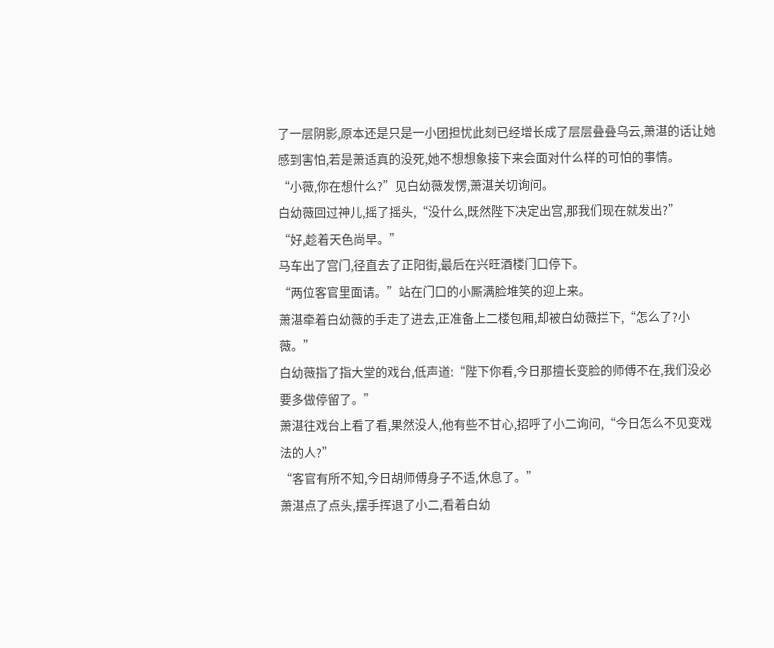了一层阴影,原本还是只是一小团担忧此刻已经增长成了层层叠叠乌云,萧湛的话让她感到害怕,若是萧适真的没死,她不想想象接下来会面对什么样的可怕的事情。
“小薇,你在想什么?”见白幼薇发愣,萧湛关切询问。
白幼薇回过神儿,摇了摇头,“没什么,既然陛下决定出宫,那我们现在就发出?”
“好,趁着天色尚早。”
马车出了宫门,径直去了正阳街,最后在兴旺酒楼门口停下。
“两位客官里面请。”站在门口的小厮满脸堆笑的迎上来。
萧湛牵着白幼薇的手走了进去,正准备上二楼包厢,却被白幼薇拦下,“怎么了?小薇。”
白幼薇指了指大堂的戏台,低声道:“陛下你看,今日那擅长变脸的师傅不在,我们没必要多做停留了。”
萧湛往戏台上看了看,果然没人,他有些不甘心,招呼了小二询问,“今日怎么不见变戏法的人?”
“客官有所不知,今日胡师傅身子不适,休息了。”
萧湛点了点头,摆手挥退了小二,看着白幼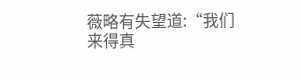薇略有失望道:“我们来得真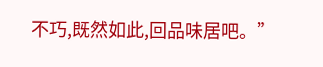不巧,既然如此,回品味居吧。”